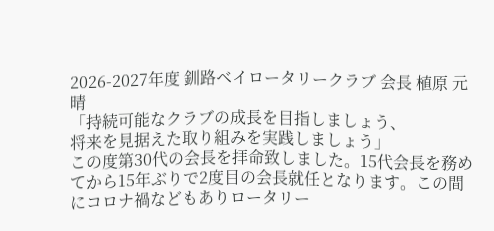2026-2027年度 釧路ベイロータリークラブ 会長 植原 元晴
「持続可能なクラブの成長を目指しましょう、
将来を見据えた取り組みを実践しましょう」
この度第30代の会長を拝命致しました。15代会長を務めてから15年ぶりで2度目の会長就任となります。この間にコロナ禍などもありロータリー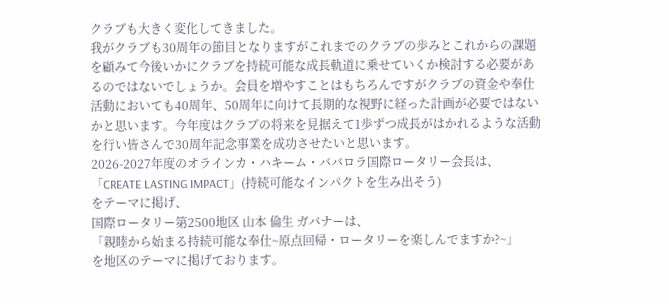クラブも大きく変化してきました。
我がクラブも30周年の節目となりますがこれまでのクラブの歩みとこれからの課題を顧みて今後いかにクラブを持続可能な成長軌道に乗せていくか検討する必要があるのではないでしょうか。会員を増やすことはもちろんですがクラブの資金や奉仕活動においても40周年、50周年に向けて長期的な視野に経った計画が必要ではないかと思います。今年度はクラブの将来を見据えて1歩ずつ成長がはかれるような活動を行い皆さんで30周年記念事業を成功させたいと思います。
2026-2027年度のオラインカ・ハキーム・ババロラ国際ロータリー会長は、
「CREATE LASTING IMPACT」(持続可能なインパクトを生み出そう)
をテーマに掲げ、
国際ロータリー第2500地区 山本 倫生 ガバナーは、
「親睦から始まる持続可能な奉仕~原点回帰・ロータリーを楽しんでますか?~」
を地区のテーマに掲げております。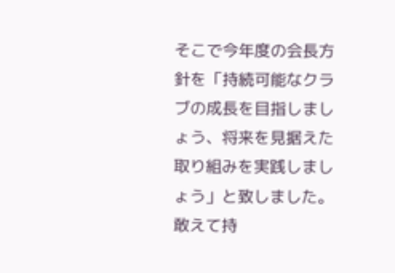そこで今年度の会長方針を「持続可能なクラブの成長を目指しましょう、将来を見据えた取り組みを実践しましょう」と致しました。敢えて持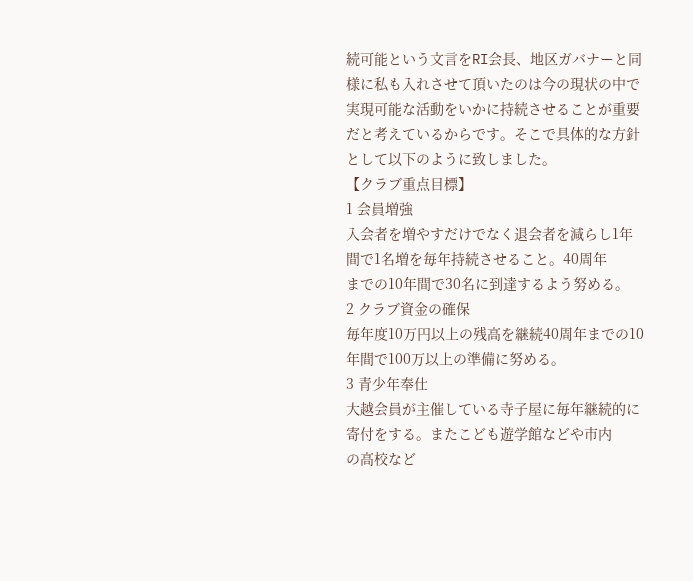続可能という文言をRI会長、地区ガバナーと同様に私も入れさせて頂いたのは今の現状の中で実現可能な活動をいかに持続させることが重要だと考えているからです。そこで具体的な方針として以下のように致しました。
【クラブ重点目標】
1 会員増強
入会者を増やすだけでなく退会者を減らし1年間で1名増を毎年持続させること。40周年
までの10年間で30名に到達するよう努める。
2 クラブ資金の確保
毎年度10万円以上の残高を継続40周年までの10年間で100万以上の準備に努める。
3 青少年奉仕
大越会員が主催している寺子屋に毎年継続的に寄付をする。またこども遊学館などや市内
の高校など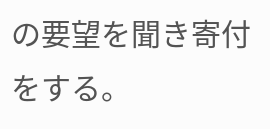の要望を聞き寄付をする。